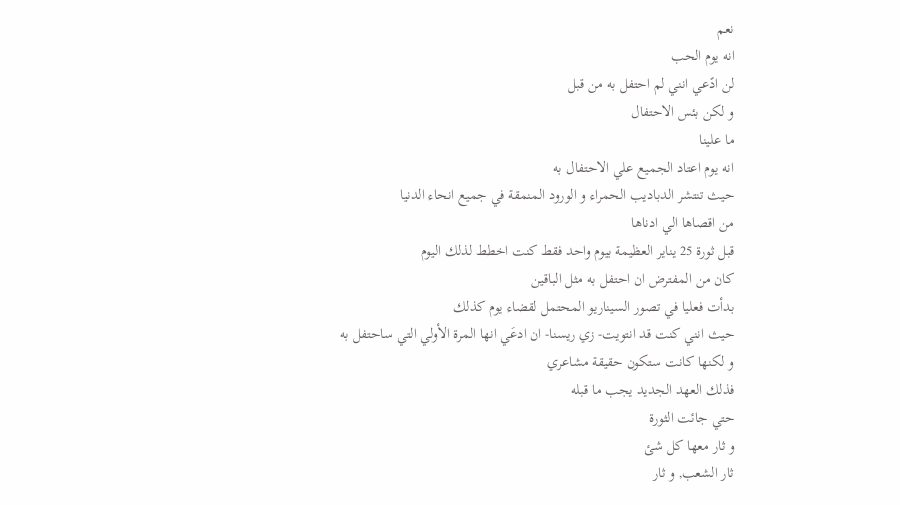نعم
انه يوم الحب
لن ادًعي انني لم احتفل به من قبل
و لكن بئس الاحتفال
ما علينا
انه يوم اعتاد الجميع علي الاحتفال به
حيث تنتشر الدباديب الحمراء و الورود المنمقة في جميع انحاء الدنيا
من اقصاها الي ادناها
قبل ثورة 25 يناير العظيمة بيوم واحد فقط كنت اخطط لذلك اليوم
كان من المفترض ان احتفل به مثل الباقين
بدأت فعليا في تصور السيناريو المحتمل لقضاء يوم كذلك
حيث انني كنت قد انتويت- زي ريسنا- ان ادعَي انها المرة الأولي التي ساحتفل به
و لكنها كانت ستكون حقيقة مشاعري
فذلك العهد الجديد يجب ما قبله
حتي جائت الثورة
و ثار معها كل شئ
ثار الشعب, و ثار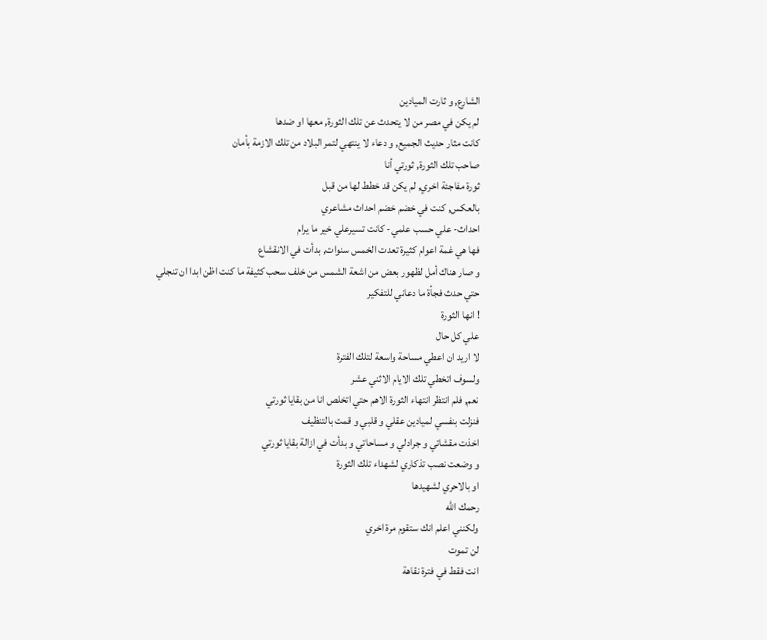الشارع, و ثارت الميادين
لم يكن في مصر من لا يتحدث عن تلك الثورة, معها او ضدها
كانت مثار حديث الجميع, و دعاء لا ينتهي لتمر البلاد من تلك الازمة بأمان
صاحب تلك الثورة, ثورتي أنا
ثورة مفاجئة اخري, لم يكن قد خطط لها من قبل
بالعكس, كنت في خضم خضم احداث مشاعري
احداث- علي حسب علمي- كانت تسيرعلي خير ما يرام
فها هي غمة اعوام كثيرة تعدت الخمس سنوات, بدأت في الانقشاع
و صار هناك أمل لظهور بعض من اشعة الشمس من خلف سحب كثيفة ما كنت اظن ابدا ان تنجلي
حتي حدث فجأة ما دعاني للتفكير
! انها الثورة
علي كل حال
لا اريد ان اعطي مساحة واسعة لتلك الفترة
ولسوف اتخطي تلك الايام الاثني عشر
نعم, فلم انتظر انتهاء الثورة الاهم حتي اتخلص انا من بقايا ثورتي
فنزلت بنفسي لميادين عقلي و قلبي و قمت بالتنظيف
اخذت مقشاتي و جرادلي و مساحاتي و بدأت في ازالة بقايا ثورتي
و وضعت نصب تذكاري لشهداء تلك الثورة
او بالاحري لشهيدها
رحمك الله
ولكنني اعلم انك ستقوم مرة اخري
لن تموت
انت فقط في فترة نقاهة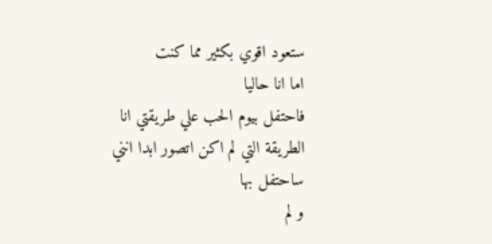ستعود اقوي بكثير مما كنت
اما انا حاليا
فاحتفل بيوم الحب علي طريقتي انا
الطريقة التي لم اكن اتصور ابدا انني ساحتفل بها
و لم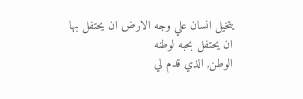يتخيل انسان علي وجه الارض ان يحتفل بها
ان يحتفل بحبه لوطنه
الوطن, الذي قدم لي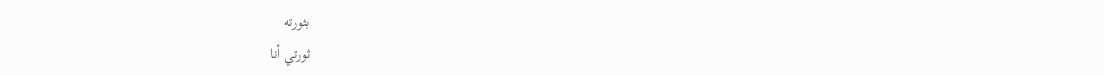بثورته
ثورتي أنا